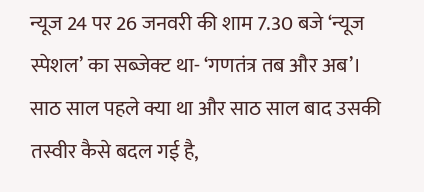न्यूज 24 पर 26 जनवरी की शाम 7.30 बजे ‘न्यूज स्पेशल’ का सब्जेक्ट था- ‘गणतंत्र तब और अब’। साठ साल पहले क्या था और साठ साल बाद उसकी तस्वीर कैसे बदल गई है,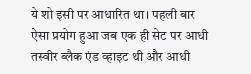ये शो इसी पर आधारित था। पहली बार ऐसा प्रयोग हुआ जब एक ही सेट पर आधी तस्वीर ब्लैक एंड व्हाइट थी और आधी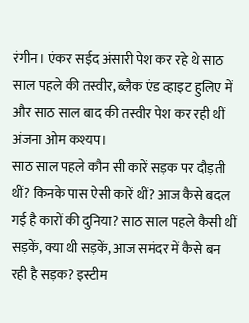रंगीन। एंकर सईद अंसारी पेश कर रहे थे साठ साल पहले की तस्वीर, ब्लैक एंड व्हाइट हुलिए में और साठ साल बाद की तस्वीर पेश कर रही थीं अंजना ओम कश्यप।
साठ साल पहले कौन सी कारें सड़क पर दौड़ती थीं? किनके पास ऐसी कारें थीं? आज कैसे बदल गई है कारों की दुनिया? साठ साल पहले कैसी थीं सड़कें, क्या थी सड़कें, आज समंदर में कैसे बन रही है सड़क? इस्टीम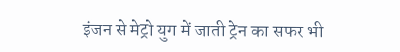इंजन से मेट्रो युग में जाती ट्रेन का सफर भी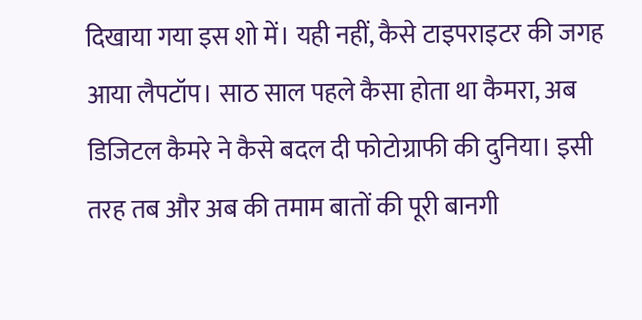दिखाया गया इस शो में। यही नहीं, कैसे टाइपराइटर की जगह आया लैपटॉप। साठ साल पहले कैसा होता था कैमरा, अब डिजिटल कैमरे ने कैसे बदल दी फोटोग्राफी की दुनिया। इसी तरह तब और अब की तमाम बातों की पूरी बानगी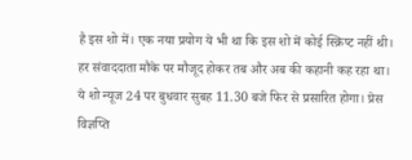है इस शो में। एक नया प्रयोग ये भी था कि इस शो में कोई स्क्रिप्ट नहीं थी। हर संवाददाता मौके पर मौजूद होकर तब और अब की कहानी कह रहा था। ये शो न्यूज 24 पर बुधवार सुबह 11.30 बजे फिर से प्रसारित होगा। प्रेस विज्ञप्ति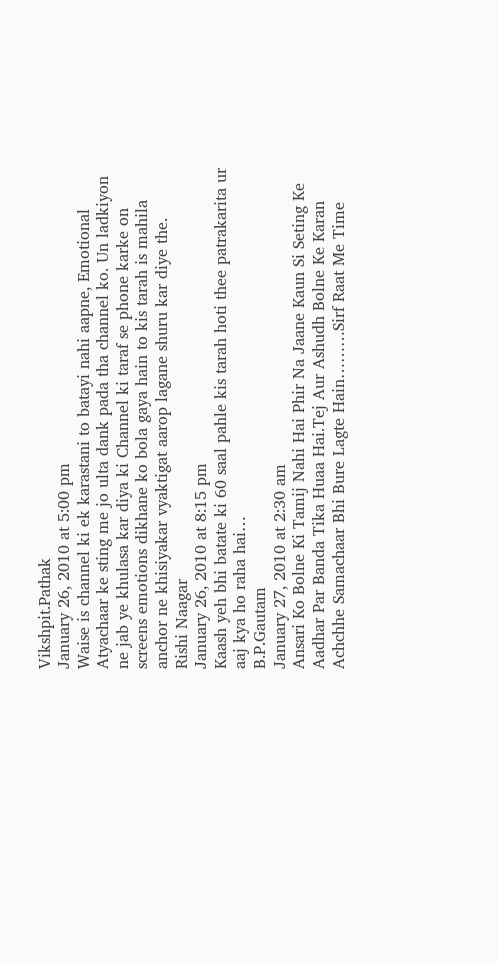Vikshpit.Pathak
January 26, 2010 at 5:00 pm
Waise is channel ki ek karastani to batayi nahi aapne, Emotional Atyachaar ke sting me jo ulta dank pada tha channel ko. Un ladkiyon ne jab ye khulasa kar diya ki Channel ki taraf se phone karke on screens emotions dikhane ko bola gaya hain to kis tarah is mahila anchor ne khisiyakar vyaktigat aarop lagane shuru kar diye the.
Rishi Naagar
January 26, 2010 at 8:15 pm
Kaash yeh bhi batate ki 60 saal pahle kis tarah hoti thee patrakarita ur aaj kya ho raha hai…
B.P.Gautam
January 27, 2010 at 2:30 am
Ansari Ko Bolne Ki Tamij Nahi Hai Phir Na Jaane Kaun Si Seting Ke Aadhar Par Banda Tika Huaa Hai.Tej Aur Ashudh Bolne Ke Karan Achchhe Samachaar Bhi Bure Lagte Hain………Sirf Raat Me Time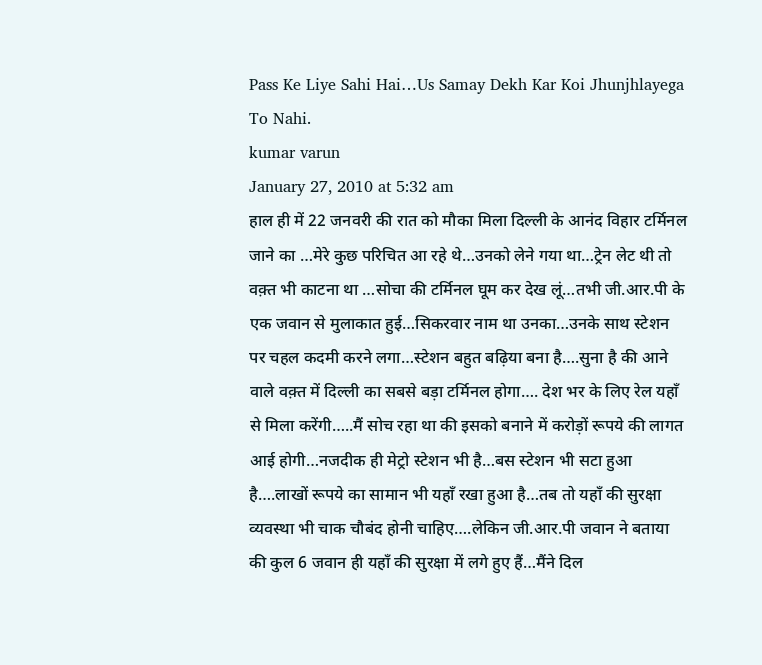Pass Ke Liye Sahi Hai…Us Samay Dekh Kar Koi Jhunjhlayega To Nahi.
kumar varun
January 27, 2010 at 5:32 am
हाल ही में 22 जनवरी की रात को मौका मिला दिल्ली के आनंद विहार टर्मिनल जाने का …मेरे कुछ परिचित आ रहे थे…उनको लेने गया था…ट्रेन लेट थी तो वक़्त भी काटना था …सोचा की टर्मिनल घूम कर देख लूं…तभी जी.आर.पी के एक जवान से मुलाकात हुई…सिकरवार नाम था उनका…उनके साथ स्टेशन पर चहल कदमी करने लगा…स्टेशन बहुत बढ़िया बना है….सुना है की आने वाले वक़्त में दिल्ली का सबसे बड़ा टर्मिनल होगा…. देश भर के लिए रेल यहाँ से मिला करेंगी…..मैं सोच रहा था की इसको बनाने में करोड़ों रूपये की लागत आई होगी…नजदीक ही मेट्रो स्टेशन भी है…बस स्टेशन भी सटा हुआ है….लाखों रूपये का सामान भी यहाँ रखा हुआ है…तब तो यहाँ की सुरक्षा व्यवस्था भी चाक चौबंद होनी चाहिए….लेकिन जी.आर.पी जवान ने बताया की कुल 6 जवान ही यहाँ की सुरक्षा में लगे हुए हैं…मैंने दिल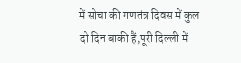में सोचा की गणतंत्र दिवस में कुल दो दिन बाकी हैं,पूरी दिल्ली में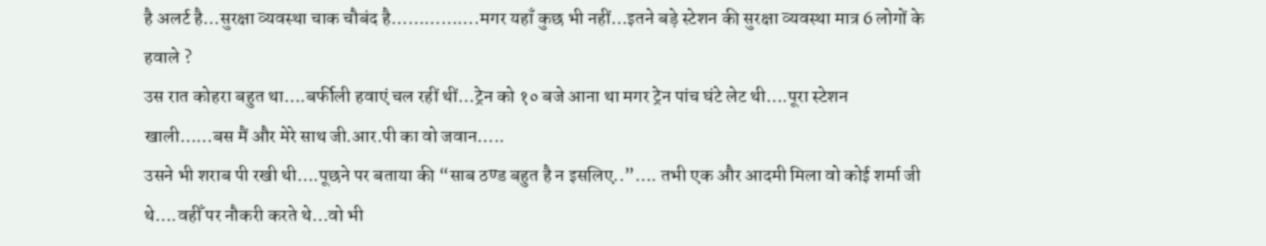है अलर्ट है…सुरक्षा व्यवस्था चाक चौबंद है…………….मगर यहाँ कुछ भी नहीं…इतने बड़े स्टेशन की सुरक्षा व्यवस्था मात्र 6 लोगों के हवाले ?
उस रात कोहरा बहुत था….बर्फीली हवाएं चल रहीं थीं…ट्रेन को १० बजे आना था मगर ट्रेन पांच घंटे लेट थी….पूरा स्टेशन खाली……बस मैं और मेरे साथ जी.आर.पी का वो जवान…..
उसने भी शराब पी रखी थी….पूछने पर बताया की “साब ठण्ड बहुत है न इसलिए..”…. तभी एक और आदमी मिला वो कोई शर्मा जी थे….वहीँ पर नौकरी करते थे…वो भी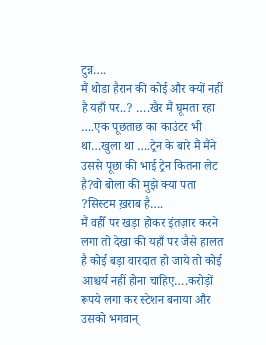टुन्न….
मैं थोडा हैरान की कोई और क्यों नहीं है यहाँ पर..? ….खैर मैं घूमता रहा ….एक पूछताछ का काउंटर भी था…खुला था ….ट्रेन के बारे मैं मैंने उससे पूछा की भाई ट्रेन कितना लेट है?वो बोला की मुझे क्या पता ?सिस्टम ख़राब है….
मैं वहीँ पर खड़ा होकर इंतज़ार करने लगा तो देखा की यहाँ पर जैसे हालत है कोई बड़ा वारदात हो जाये तो कोई आश्चर्य नहीं होना चाहिए….करोड़ों रूपये लगा कर स्टेशन बनाया और उसको भगवान्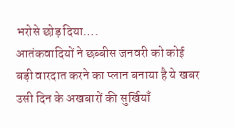भरोसे छोड़ दिया….
आतंकवादियों ने छब्बीस जनवरी को कोई बड़ी वारदात करने का प्लान बनाया है ये खबर उसी दिन के अखबारों की सुर्खियाँ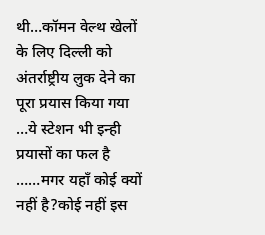थी…कॉमन वेल्थ खेलों के लिए दिल्ली को अंतर्राष्ट्रीय लुक देने का पूरा प्रयास किया गया …ये स्टेशन भी इन्ही प्रयासों का फल है ……मगर यहाँ कोई क्यों नहीं है?कोई नहीं इस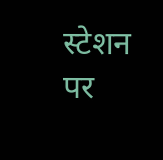स्टेशन पर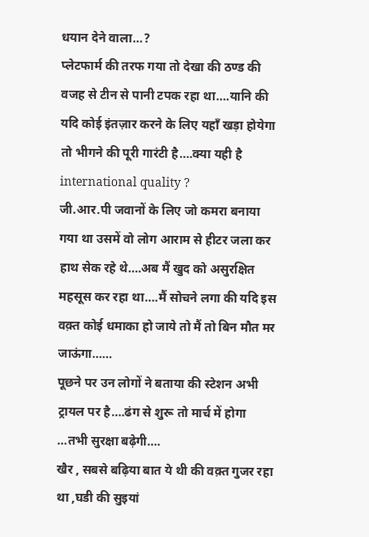धयान देने वाला…?
प्लेटफार्म की तरफ गया तो देखा की ठण्ड की वजह से टीन से पानी टपक रहा था….यानि की यदि कोई इंतज़ार करने के लिए यहाँ खड़ा होयेगा तो भीगने की पूरी गारंटी है….क्या यही है international quality ?
जी.आर.पी जवानों के लिए जो कमरा बनाया गया था उसमें वो लोग आराम से हीटर जला कर हाथ सेक रहे थे….अब मैं खुद को असुरक्षित महसूस कर रहा था….मैं सोचने लगा की यदि इस वक़्त कोई धमाका हो जाये तो मैं तो बिन मौत मर जाऊंगा……
पूछने पर उन लोगों ने बताया की स्टेशन अभी ट्रायल पर है….ढंग से शुरू तो मार्च में होगा …तभी सुरक्षा बढ़ेगी….
खैर , सबसे बढ़िया बात ये थी की वक़्त गुजर रहा था ,घडी की सुइयां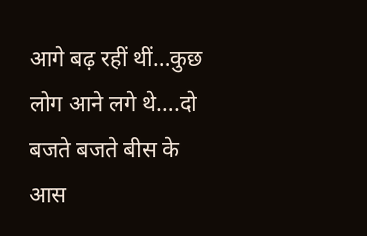आगे बढ़ रहीं थीं…कुछ लोग आने लगे थे….दो बजते बजते बीस के आस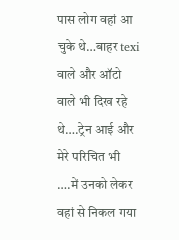पास लोग वहां आ चुके थे…बाहर texi वाले और ऑटो वाले भी दिख रहे थे….ट्रेन आई और मेरे परिचित भी ….में उनको लेकर वहां से निकल गया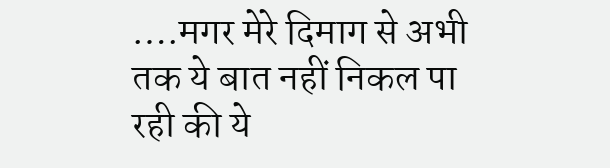….मगर मेरे दिमाग से अभी तक ये बात नहीं निकल पा रही की ये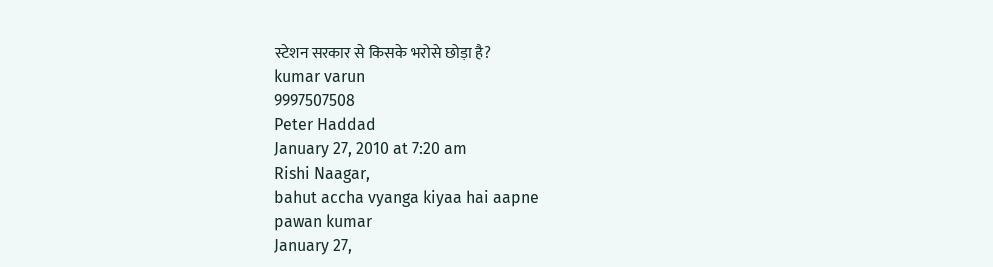स्टेशन सरकार से किसके भरोसे छोड़ा है?
kumar varun
9997507508
Peter Haddad
January 27, 2010 at 7:20 am
Rishi Naagar,
bahut accha vyanga kiyaa hai aapne
pawan kumar
January 27,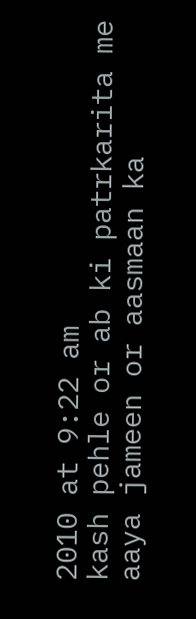2010 at 9:22 am
kash pehle or ab ki patrkarita me aaya jameen or aasmaan ka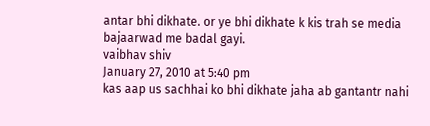antar bhi dikhate. or ye bhi dikhate k kis trah se media bajaarwad me badal gayi.
vaibhav shiv
January 27, 2010 at 5:40 pm
kas aap us sachhai ko bhi dikhate jaha ab gantantr nahi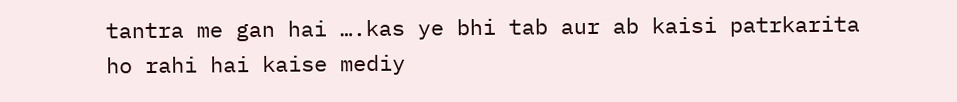tantra me gan hai ….kas ye bhi tab aur ab kaisi patrkarita ho rahi hai kaise mediy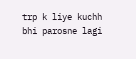trp k liye kuchh bhi parosne lagi